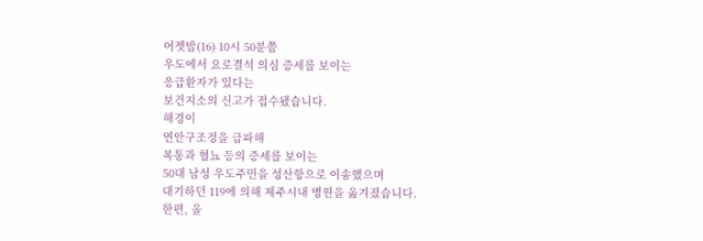어젯밤(16) 10시 50분쯤
우도에서 요로결석 의심 증세를 보이는
응급환자가 있다는
보건지소의 신고가 접수됐습니다.
해경이
연안구조정을 급파해
복통과 혈뇨 등의 증세를 보이는
50대 남성 우도주민을 성산항으로 이송했으며
대기하던 119에 의해 제주시내 병원을 옮겨졌습니다.
한편, 올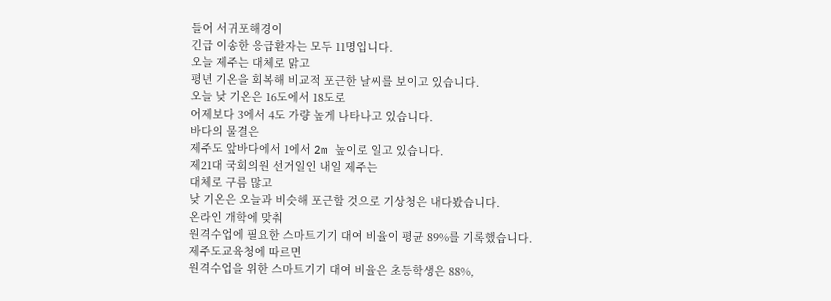들어 서귀포해경이
긴급 이송한 응급환자는 모두 11명입니다.
오늘 제주는 대체로 맑고
평년 기온을 회복해 비교적 포근한 날씨를 보이고 있습니다.
오늘 낮 기온은 16도에서 18도로
어제보다 3에서 4도 가량 높게 나타나고 있습니다.
바다의 물결은
제주도 앞바다에서 1에서 2m 높이로 일고 있습니다.
제21대 국회의원 선거일인 내일 제주는
대체로 구름 많고
낮 기온은 오늘과 비슷해 포근할 것으로 기상청은 내다봤습니다.
온라인 개학에 맞춰
원격수업에 필요한 스마트기기 대여 비율이 평균 89%를 기록했습니다.
제주도교육청에 따르면
원격수업을 위한 스마트기기 대여 비율은 초등학생은 88%,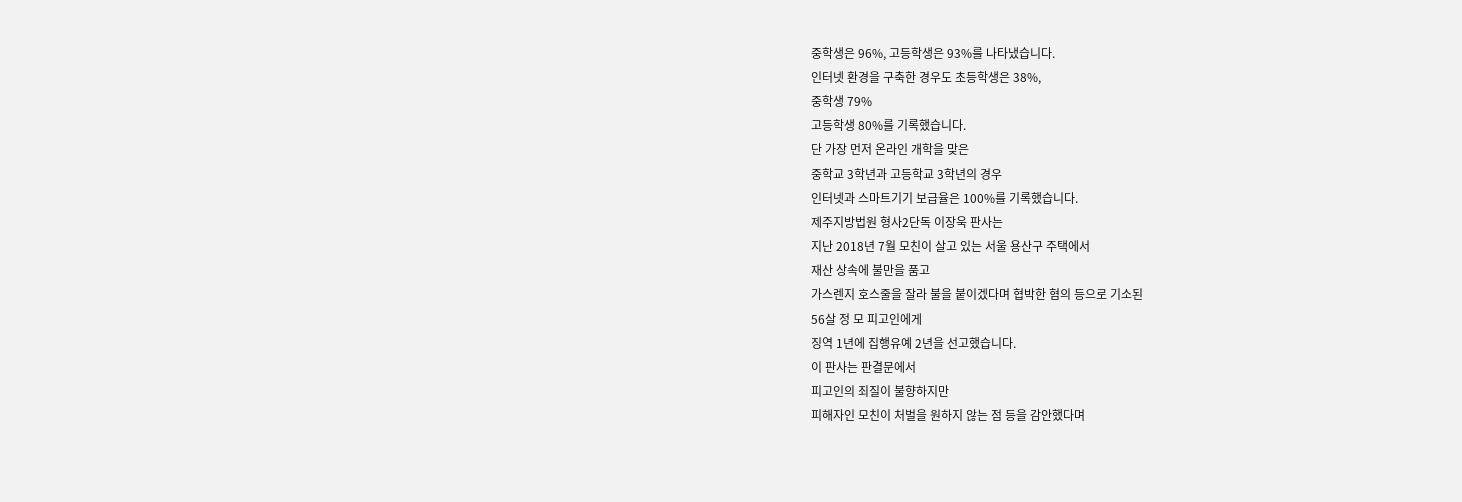중학생은 96%, 고등학생은 93%를 나타냈습니다.
인터넷 환경을 구축한 경우도 초등학생은 38%,
중학생 79%
고등학생 80%를 기록했습니다.
단 가장 먼저 온라인 개학을 맞은
중학교 3학년과 고등학교 3학년의 경우
인터넷과 스마트기기 보급율은 100%를 기록했습니다.
제주지방법원 형사2단독 이장욱 판사는
지난 2018년 7월 모친이 살고 있는 서울 용산구 주택에서
재산 상속에 불만을 품고
가스렌지 호스줄을 잘라 불을 붙이겠다며 협박한 혐의 등으로 기소된
56살 정 모 피고인에게
징역 1년에 집행유예 2년을 선고했습니다.
이 판사는 판결문에서
피고인의 죄질이 불향하지만
피해자인 모친이 처벌을 원하지 않는 점 등을 감안했다며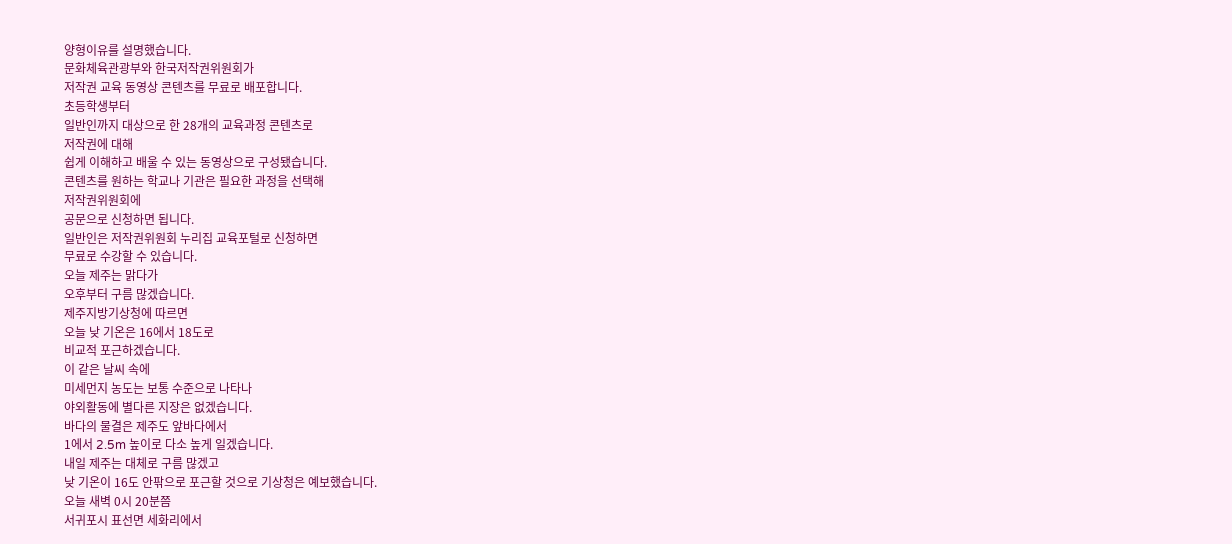양형이유를 설명했습니다.
문화체육관광부와 한국저작권위원회가
저작권 교육 동영상 콘텐츠를 무료로 배포합니다.
초등학생부터
일반인까지 대상으로 한 28개의 교육과정 콘텐츠로
저작권에 대해
쉽게 이해하고 배울 수 있는 동영상으로 구성됐습니다.
콘텐츠를 원하는 학교나 기관은 필요한 과정을 선택해
저작권위원회에
공문으로 신청하면 됩니다.
일반인은 저작권위원회 누리집 교육포털로 신청하면
무료로 수강할 수 있습니다.
오늘 제주는 맑다가
오후부터 구름 많겠습니다.
제주지방기상청에 따르면
오늘 낮 기온은 16에서 18도로
비교적 포근하겠습니다.
이 같은 날씨 속에
미세먼지 농도는 보통 수준으로 나타나
야외활동에 별다른 지장은 없겠습니다.
바다의 물결은 제주도 앞바다에서
1에서 2.5m 높이로 다소 높게 일겠습니다.
내일 제주는 대체로 구름 많겠고
낮 기온이 16도 안팎으로 포근할 것으로 기상청은 예보했습니다.
오늘 새벽 0시 20분쯤
서귀포시 표선면 세화리에서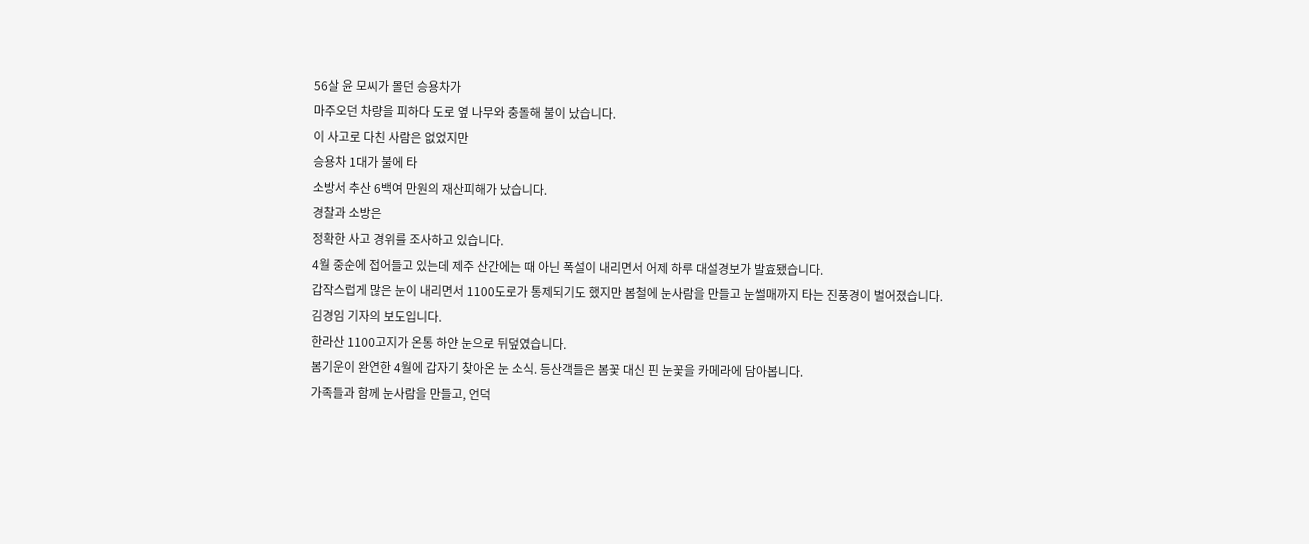56살 윤 모씨가 몰던 승용차가
마주오던 차량을 피하다 도로 옆 나무와 충돌해 불이 났습니다.
이 사고로 다친 사람은 없었지만
승용차 1대가 불에 타
소방서 추산 6백여 만원의 재산피해가 났습니다.
경찰과 소방은
정확한 사고 경위를 조사하고 있습니다.
4월 중순에 접어들고 있는데 제주 산간에는 때 아닌 폭설이 내리면서 어제 하루 대설경보가 발효됐습니다.
갑작스럽게 많은 눈이 내리면서 1100도로가 통제되기도 했지만 봄철에 눈사람을 만들고 눈썰매까지 타는 진풍경이 벌어졌습니다.
김경임 기자의 보도입니다.
한라산 1100고지가 온통 하얀 눈으로 뒤덮였습니다.
봄기운이 완연한 4월에 갑자기 찾아온 눈 소식. 등산객들은 봄꽃 대신 핀 눈꽃을 카메라에 담아봅니다.
가족들과 함께 눈사람을 만들고, 언덕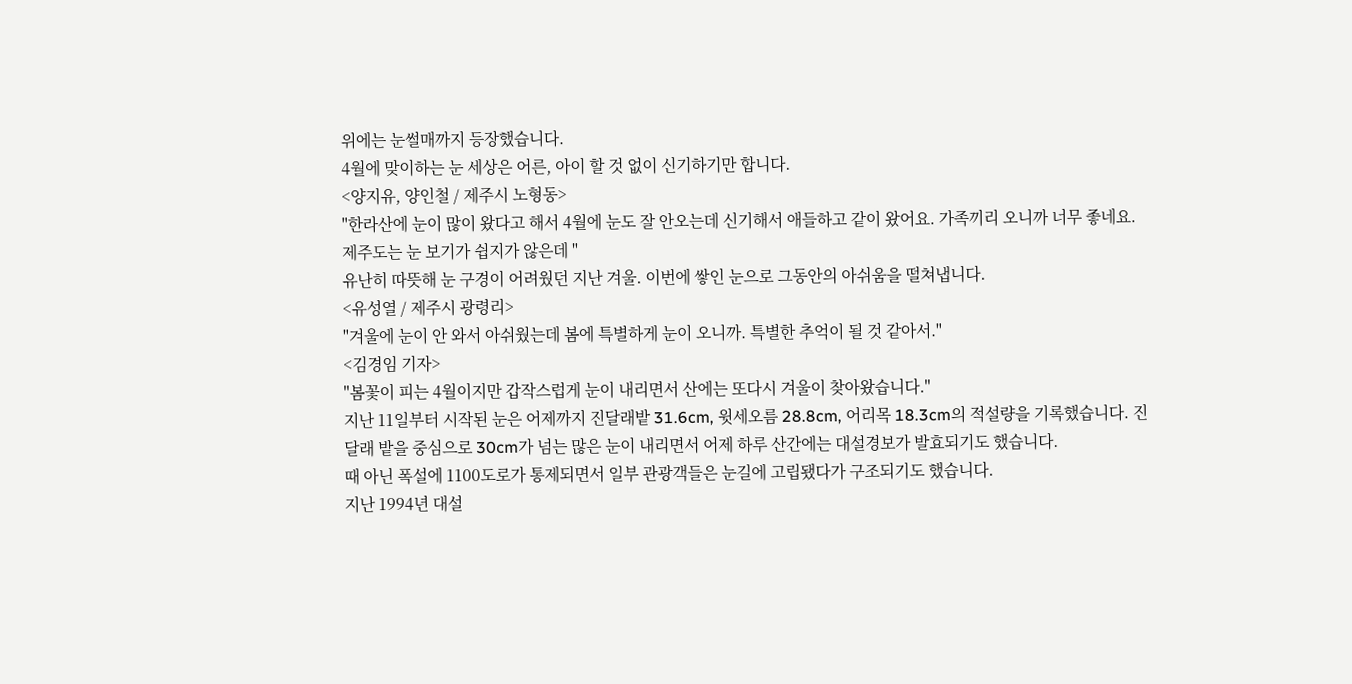위에는 눈썰매까지 등장했습니다.
4월에 맞이하는 눈 세상은 어른, 아이 할 것 없이 신기하기만 합니다.
<양지유, 양인철 / 제주시 노형동>
"한라산에 눈이 많이 왔다고 해서 4월에 눈도 잘 안오는데 신기해서 애들하고 같이 왔어요. 가족끼리 오니까 너무 좋네요. 제주도는 눈 보기가 쉽지가 않은데 "
유난히 따뜻해 눈 구경이 어려웠던 지난 겨울. 이번에 쌓인 눈으로 그동안의 아쉬움을 떨쳐냅니다.
<유성열 / 제주시 광령리>
"겨울에 눈이 안 와서 아쉬웠는데 봄에 특별하게 눈이 오니까. 특별한 추억이 될 것 같아서."
<김경임 기자>
"봄꽃이 피는 4월이지만 갑작스럽게 눈이 내리면서 산에는 또다시 겨울이 찾아왔습니다."
지난 11일부터 시작된 눈은 어제까지 진달래밭 31.6cm, 윗세오름 28.8cm, 어리목 18.3cm의 적설량을 기록했습니다. 진달래 밭을 중심으로 30cm가 넘는 많은 눈이 내리면서 어제 하루 산간에는 대설경보가 발효되기도 했습니다.
때 아닌 폭설에 1100도로가 통제되면서 일부 관광객들은 눈길에 고립됐다가 구조되기도 했습니다.
지난 1994년 대설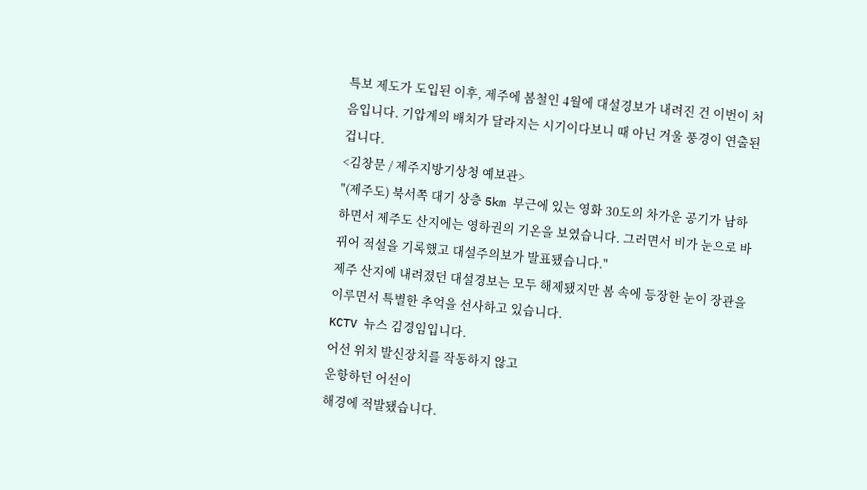특보 제도가 도입된 이후, 제주에 봄철인 4월에 대설경보가 내려진 건 이번이 처음입니다. 기압계의 배치가 달라지는 시기이다보니 때 아닌 겨울 풍경이 연출된 겁니다.
<김창문 / 제주지방기상청 예보관>
"(제주도) 북서쪽 대기 상층 5km 부근에 있는 영화 30도의 차가운 공기가 남하하면서 제주도 산지에는 영하권의 기온을 보였습니다. 그러면서 비가 눈으로 바뀌어 적설을 기록했고 대설주의보가 발표됐습니다."
제주 산지에 내려졌던 대설경보는 모두 해제됐지만 봄 속에 등장한 눈이 장관을 이루면서 특별한 추억을 선사하고 있습니다.
KCTV 뉴스 김경임입니다.
어선 위치 발신장치를 작동하지 않고
운항하던 어선이
해경에 적발됐습니다.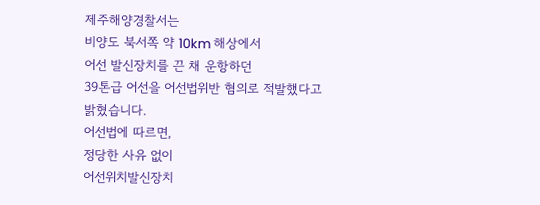제주해양경찰서는
비양도 북서쪽 약 10km 해상에서
어선 발신장치를 끈 채 운항하던
39톤급 어선을 어선법위반 혐의로 적발했다고
밝혔습니다.
어선법에 따르면,
정당한 사유 없이
어선위치발신장치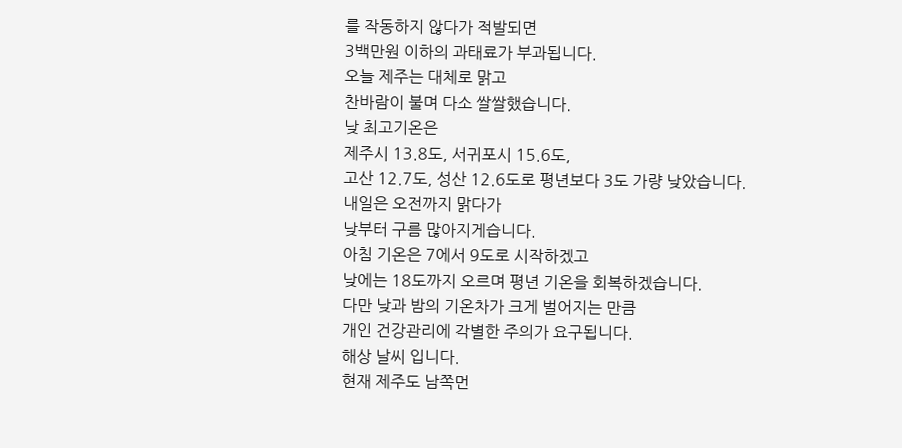를 작동하지 않다가 적발되면
3백만원 이하의 과태료가 부과됩니다.
오늘 제주는 대체로 맑고
찬바람이 불며 다소 쌀쌀했습니다.
낮 최고기온은
제주시 13.8도, 서귀포시 15.6도,
고산 12.7도, 성산 12.6도로 평년보다 3도 가량 낮았습니다.
내일은 오전까지 맑다가
낮부터 구름 많아지게습니다.
아침 기온은 7에서 9도로 시작하겠고
낮에는 18도까지 오르며 평년 기온을 회복하겠습니다.
다만 낮과 밤의 기온차가 크게 벌어지는 만큼
개인 건강관리에 각별한 주의가 요구됩니다.
해상 날씨 입니다.
현재 제주도 남쪽먼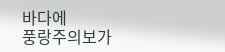바다에
풍랑주의보가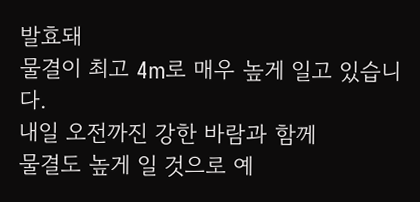발효돼
물결이 최고 4m로 매우 높게 일고 있습니다.
내일 오전까진 강한 바람과 함께
물결도 높게 일 것으로 예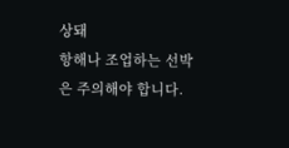상돼
항해나 조업하는 선박은 주의해야 합니다.